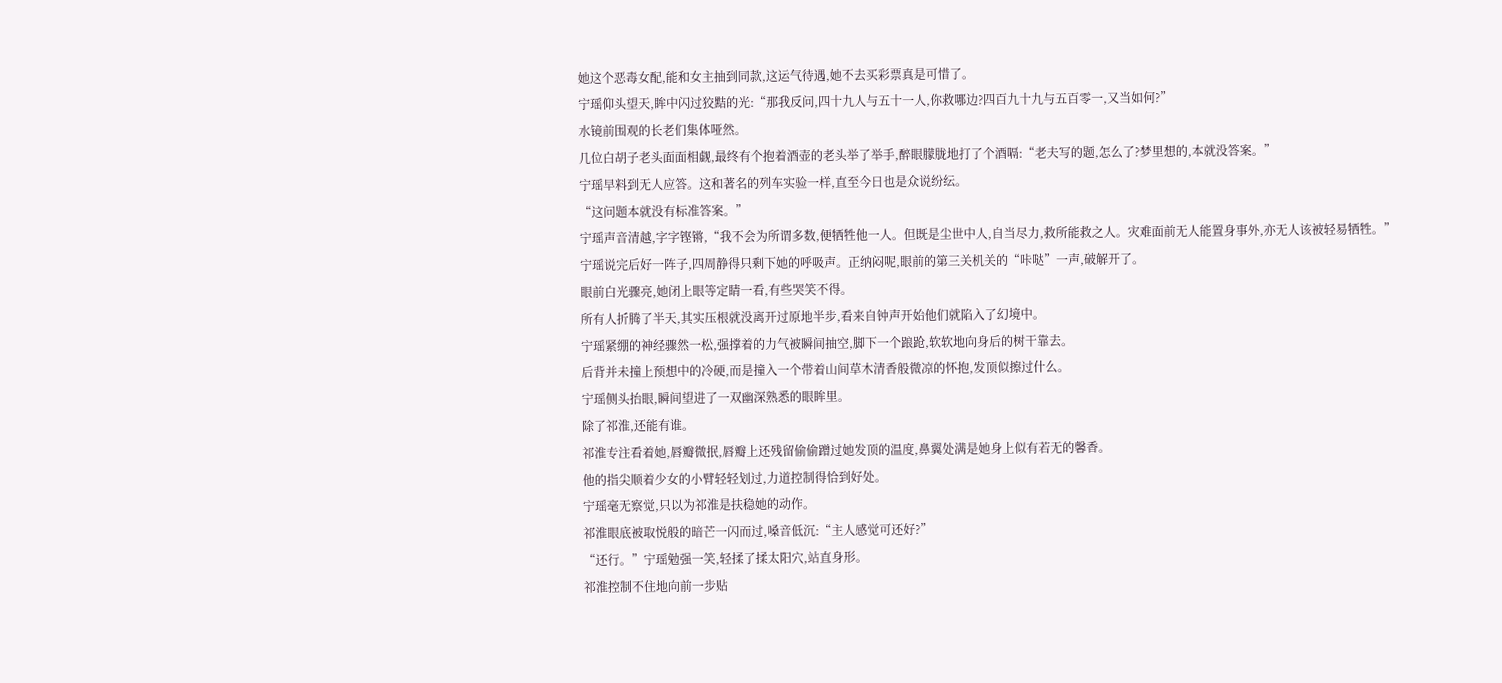她这个恶毒女配,能和女主抽到同款,这运气待遇,她不去买彩票真是可惜了。
宁瑶仰头望天,眸中闪过狡黠的光:“那我反问,四十九人与五十一人,你救哪边?四百九十九与五百零一,又当如何?”
水镜前围观的长老们集体哑然。
几位白胡子老头面面相觑,最终有个抱着酒壶的老头举了举手,醉眼朦胧地打了个酒嗝:“老夫写的题,怎么了?梦里想的,本就没答案。”
宁瑶早料到无人应答。这和著名的列车实验一样,直至今日也是众说纷纭。
“这问题本就没有标准答案。”
宁瑶声音清越,字字铿锵,“我不会为所谓多数,便牺牲他一人。但既是尘世中人,自当尽力,救所能救之人。灾难面前无人能置身事外,亦无人该被轻易牺牲。”
宁瑶说完后好一阵子,四周静得只剩下她的呼吸声。正纳闷呢,眼前的第三关机关的“咔哒”一声,破解开了。
眼前白光骤亮,她闭上眼等定睛一看,有些哭笑不得。
所有人折腾了半天,其实压根就没离开过原地半步,看来自钟声开始他们就陷入了幻境中。
宁瑶紧绷的神经骤然一松,强撑着的力气被瞬间抽空,脚下一个踉跄,软软地向身后的树干靠去。
后背并未撞上预想中的冷硬,而是撞入一个带着山间草木清香般微凉的怀抱,发顶似擦过什么。
宁瑶侧头抬眼,瞬间望进了一双幽深熟悉的眼眸里。
除了祁淮,还能有谁。
祁淮专注看着她,唇瓣微抿,唇瓣上还残留偷偷蹭过她发顶的温度,鼻翼处满是她身上似有若无的馨香。
他的指尖顺着少女的小臂轻轻划过,力道控制得恰到好处。
宁瑶毫无察觉,只以为祁淮是扶稳她的动作。
祁淮眼底被取悦般的暗芒一闪而过,嗓音低沉:“主人感觉可还好?”
“还行。”宁瑶勉强一笑,轻揉了揉太阳穴,站直身形。
祁淮控制不住地向前一步贴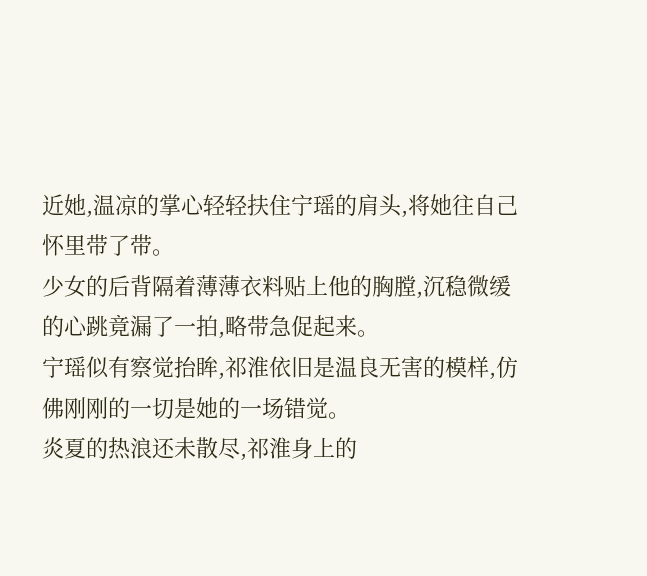近她,温凉的掌心轻轻扶住宁瑶的肩头,将她往自己怀里带了带。
少女的后背隔着薄薄衣料贴上他的胸膛,沉稳微缓的心跳竟漏了一拍,略带急促起来。
宁瑶似有察觉抬眸,祁淮依旧是温良无害的模样,仿佛刚刚的一切是她的一场错觉。
炎夏的热浪还未散尽,祁淮身上的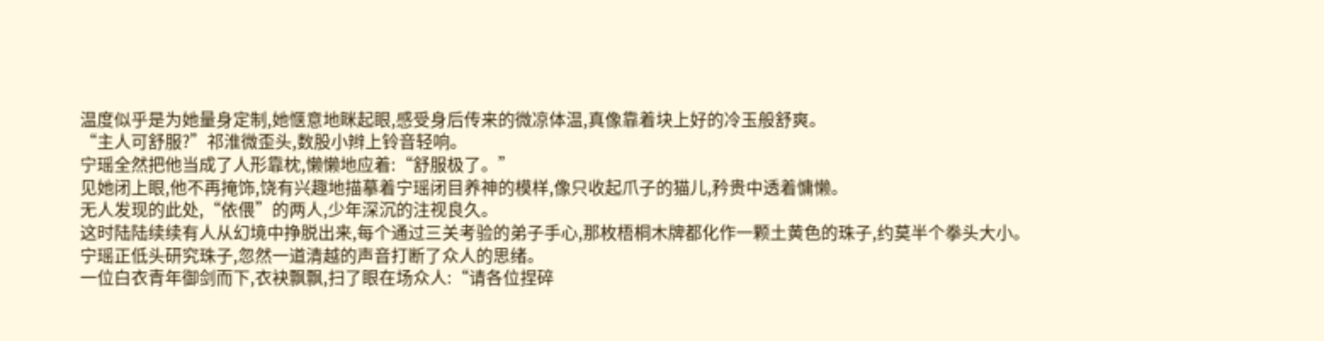温度似乎是为她量身定制,她惬意地眯起眼,感受身后传来的微凉体温,真像靠着块上好的冷玉般舒爽。
“主人可舒服?”祁淮微歪头,数股小辫上铃音轻响。
宁瑶全然把他当成了人形靠枕,懒懒地应着:“舒服极了。”
见她闭上眼,他不再掩饰,饶有兴趣地描摹着宁瑶闭目养神的模样,像只收起爪子的猫儿,矜贵中透着慵懒。
无人发现的此处,“依偎”的两人,少年深沉的注视良久。
这时陆陆续续有人从幻境中挣脱出来,每个通过三关考验的弟子手心,那枚梧桐木牌都化作一颗土黄色的珠子,约莫半个拳头大小。
宁瑶正低头研究珠子,忽然一道清越的声音打断了众人的思绪。
一位白衣青年御剑而下,衣袂飘飘,扫了眼在场众人:“请各位捏碎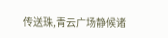传送珠,青云广场静候诸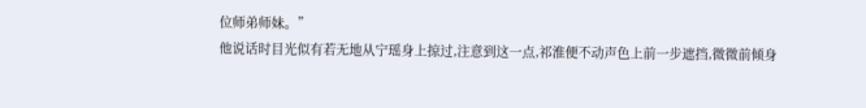位师弟师妹。”
他说话时目光似有若无地从宁瑶身上掠过,注意到这一点,祁淮便不动声色上前一步遮挡,微微前倾身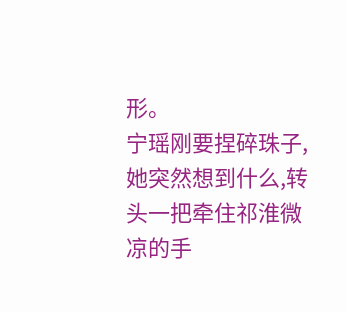形。
宁瑶刚要捏碎珠子,她突然想到什么,转头一把牵住祁淮微凉的手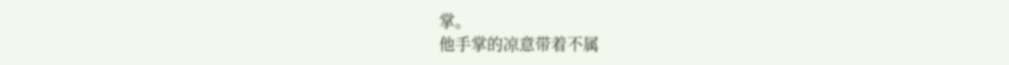掌。
他手掌的凉意带着不属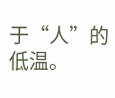于“人”的低温。